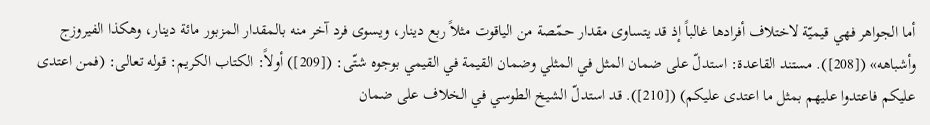أما الجواهر فهي قيميّة لاختلاف أفرادها غالباً إذ قد يتساوى مقدار حمّصة من الياقوت مثلاً ربع دينار، ويسوى فرد آخر منه بالمقدار المزبور مائة دينار، وهكذا الفيروزج وأشباهه» ([208]). مستند القاعدة: استدلّ على ضمان المثل في المثلي وضمان القيمة في القيمي بوجوه شتّى: ([209]) أولاً: الكتاب الكريم: قوله تعالى: (فمن اعتدى عليكم فاعتدوا عليهم بمثل ما اعتدى عليكم) ([210]). قد استدلّ الشيخ الطوسي في الخلاف على ضمان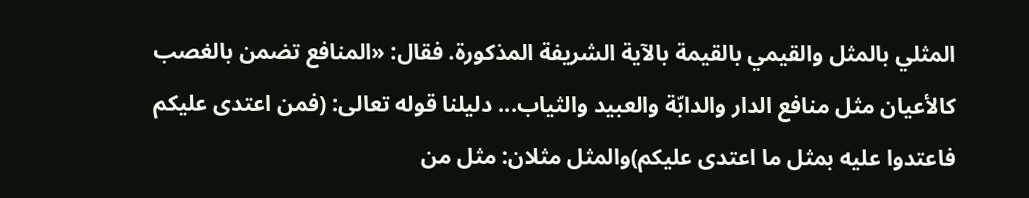المثلي بالمثل والقيمي بالقيمة بالآية الشريفة المذكورة. فقال: «المنافع تضمن بالغصب كالأعيان مثل منافع الدار والدابّة والعبيد والثياب... دليلنا قوله تعالى: (فمن اعتدى عليكم فاعتدوا عليه بمثل ما اعتدى عليكم)والمثل مثلان: مثل من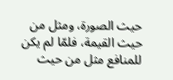حيث الصورة، ومثل من حيث القيمة، فلمّا لم يكن للمنافع مثل من حيث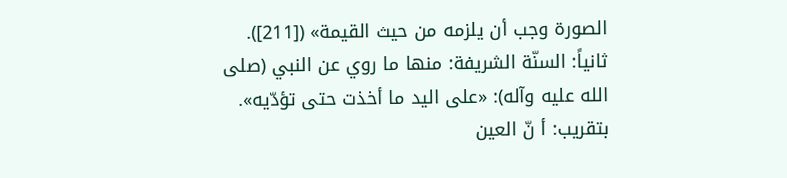الصورة وجب أن يلزمه من حيث القيمة» ([211]). ثانياً: السنّة الشريفة: منها ما روي عن النبي (صلى الله عليه وآله): «على اليد ما أخذت حتى تؤدّيه». بتقريب: أ نّ العين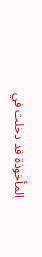المأخوذة قد دخلت في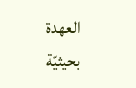العهدة بحيثيّة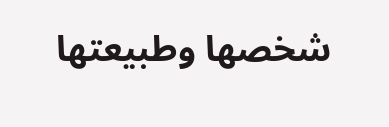شخصها وطبيعتها